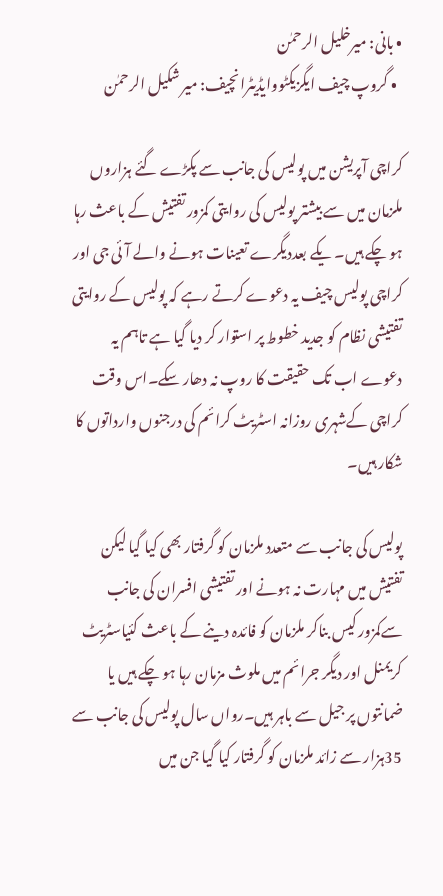• بانی: میرخلیل الرحمٰن
  • گروپ چیف ایگزیکٹووایڈیٹرانچیف: میر شکیل الرحمٰن

کراچی آپریشن میں پولیس کی جانب سے پکڑے گئے ہزاروں ملزمان میں سے بیشتر پولیس کی روایتی کمزور تفتیش کے باعث رہا ہو چکے ہیں۔ یکے بعددیگرے تعینات ہونے والے آئی جی اور کراچی پولیس چیف یہ دعوے کرتے رہے کہ پولیس کے روایتی تفتیشی نظام کو جدید خطوط پر استوار کر دیا گیا ہے تاہم یہ دعوے اب تک حقیقت کا روپ نہ دھار سکے۔اس وقت کراچی کےشہری روزانہ اسٹریٹ کرائم کی درجنوں وارداتوں کا شکار ہیں۔

پولیس کی جانب سے متعدد ملزمان کو گرفتار بھی کیا گیا لیکن تفتیش میں مہارت نہ ہونے اور تفتیشی افسران کی جانب سےکمزور کیس بناکر ملزمان کو فائدہ دینے کے باعث کئیاسٹریٹ کریمنل اور دیگر جرائم میں ملوث مزمان رہا ہو چکے ہیں یا ضمانتوں پر جیل سے باہر ہیں۔رواں سال پولیس کی جانب سے 35ہزار سے زائد ملزمان کو گرفتار کیا گیا جن میں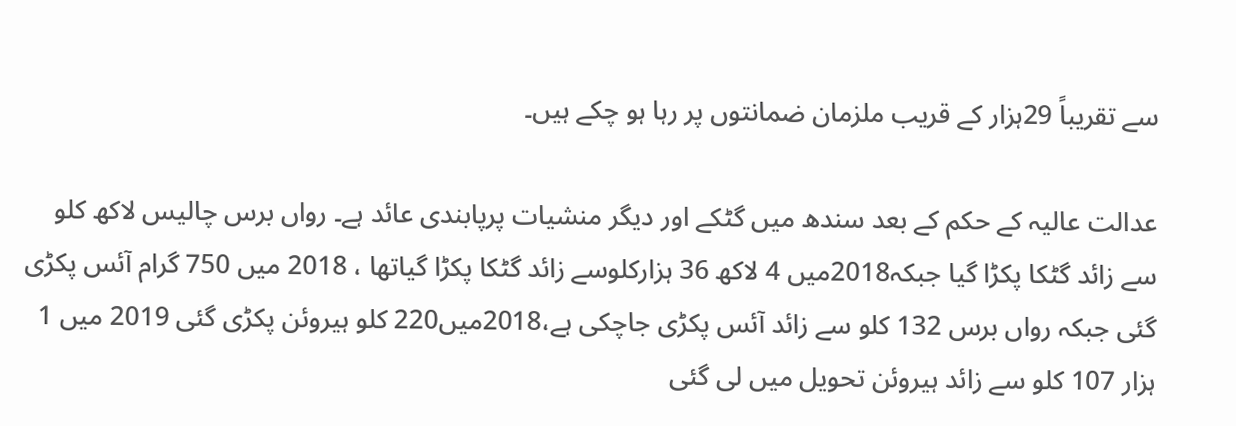سے تقریباً 29ہزار کے قریب ملزمان ضمانتوں پر رہا ہو چکے ہیں۔

عدالت عالیہ کے حکم کے بعد سندھ میں گٹکے اور دیگر منشیات پرپابندی عائد ہے۔ رواں برس چالیس لاکھ کلو سے زائد گٹکا پکڑا گیا جبکہ2018میں 4 لاکھ 36 ہزارکلوسے زائد گٹکا پکڑا گیاتھا ، 2018 میں 750 گرام آئس پکڑی گئی جبکہ رواں برس 132 کلو سے زائد آئس پکڑی جاچکی ہے،2018میں220 کلو ہیروئن پکڑی گئی 2019 میں 1 ہزار 107 کلو سے زائد ہیروئن تحویل میں لی گئی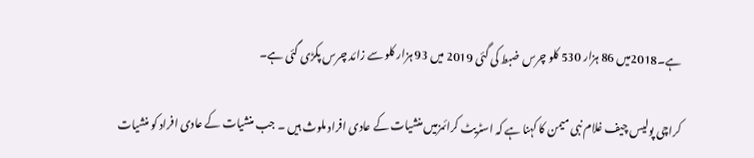ہے۔2018میں 86 ہزار 530 کلو چرس ضبط کی گئی 2019 میں 93 ہزار کلو سے زائد چرس پکڑی گئی ہے۔

کراچی پولیس چیف غلام نبی میمن کا کہنا ہے کہ اسٹریٹ کرائمزمیں منشیات کے عادی افراد ملوث ہیں ۔ جب منشیات کے عادی افراد کو منشیات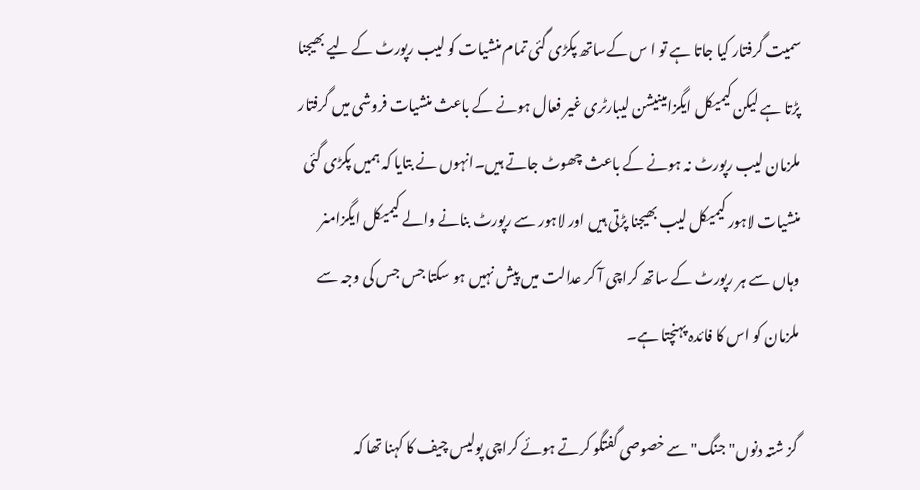سمیت گرفتار کیا جاتا ہے تو ا س کےساتھ پکڑی گئی تمام منشیات کو لیب رپورٹ کے لیے بھیجنا پڑتا ہے لیکن کیمیکل ایگزامینیشن لیبارٹری غیر فعال ہونے کے باعث منشیات فروشی میں گرفتار ملزمان لیب رپورٹ نہ ہونے کے باعث چھوٹ جاتے ہیں۔انہوں نے بتایا کہ ہمیں پکڑی گئی منشیات لاہور کیمیکل لیب بھیجنا پڑتی ہیں اور لاہور سے رپورٹ بنانے والے کیمیکل ایگزامنر وہاں سے ہر رپورٹ کے ساتھ کراچی آ کر عدالت میں پیش نہیں ہو سکتا جس جس کی وجہ سے ملزمان کو اس کا فائدہ پہنچتا ہے۔

گز شتہ دنوں" جنگ" سے خصوصی گفتگو کرتے ہوئے کراچی پولیس چیف کا کہنا تھا کہ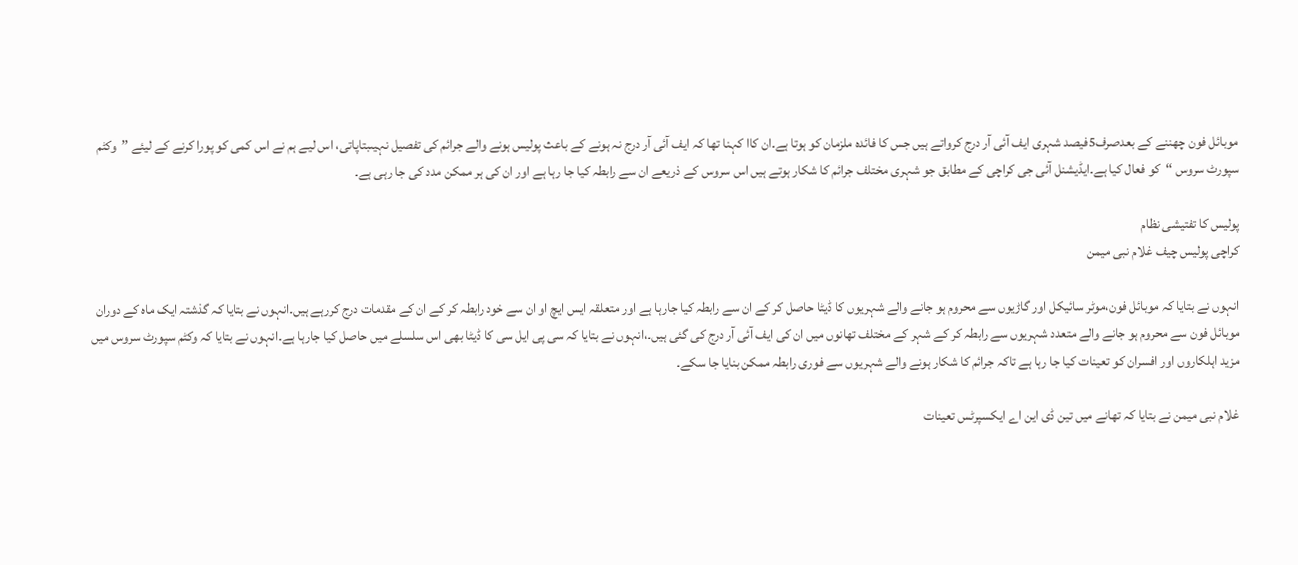موبائل فون چھننے کے بعدصرف5فیصد شہری ایف آئی آر درج کرواتے ہیں جس کا فائدہ ملزمان کو ہوتا ہے۔ان کاا کہنا تھا کہ ایف آئی آر درج نہ ہونے کے باعث پولیس ہونے والے جرائم کی تفصیل نہیںبتاپاتی، اس لیے ہم نے اس کمی کو پورا کرنے کے لیئے ’’وکٹم سپورٹ سروس ‘‘کو فعال کیا ہے۔ایڈیشنل آئی جی کراچی کے مطابق جو شہری مختلف جرائم کا شکار ہوتے ہیں اس سروس کے ذریعے ان سے رابطہ کیا جا رہا ہے اور ان کی ہر ممکن مدد کی جا رہی ہے۔

پولیس کا تفتیشی نظام
کراچی پولیس چیف غلام نبی میمن

انہوں نے بتایا کہ موبائل فون،موٹر سائیکل اور گاڑیوں سے محروم ہو جانے والے شہریوں کا ڈیٹا حاصل کر کے ان سے رابطہ کیا جارہا ہے اور متعلقہ ایس ایچ او ان سے خود رابطہ کر کے ان کے مقدمات درج کررہے ہیں۔انہوں نے بتایا کہ گذشتہ ایک ماہ کے دوران موبائل فون سے محروم ہو جانے والے متعدد شہریوں سے رابطہ کر کے شہر کے مختلف تھانوں میں ان کی ایف آئی آر درج کی گئی ہیں۔،انہوں نے بتایا کہ سی پی ایل سی کا ڈیٹا بھی اس سلسلے میں حاصل کیا جارہا ہے۔انہوں نے بتایا کہ وکٹم سپورٹ سروس میں مزید اہلکاروں اور افسران کو تعینات کیا جا رہا ہے تاکہ جرائم کا شکار ہونے والے شہریوں سے فوری رابطہ ممکن بنایا جا سکے۔

غلام نبی میمن نے بتایا کہ تھانے میں تین ڈی این اے ایکسپرٹس تعینات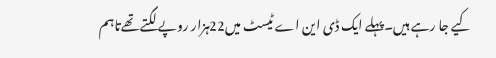کیے جا رہے ہیں۔پہلے ایک ڈی این اے ٹیسٹ میں22ہزار روپے لگتے تھےتاہم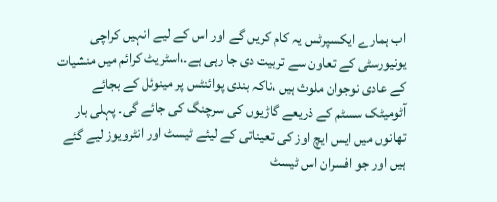اب ہمارے ایکسپرٹس یہ کام کریں گے اور اس کے لیے انہیں کراچی یونیورسٹی کے تعاون سے تربیت دی جا رہی ہے۔،اسٹریٹ کرائم میں منشیات کے عادی نوجوان ملوث ہیں ،ناکہ بندی پوائنٹس پر مینوئل کے بجائے آٹومیٹک سسٹم کے ذریعے گاڑیوں کی سرچنگ کی جائے گی۔ پہلی بار تھانوں میں ایس ایچ اوز کی تعیناتی کے لیئے ٹیسٹ اور انٹرویوز لیے گئے ہیں اور جو افسران اس ٹیسٹ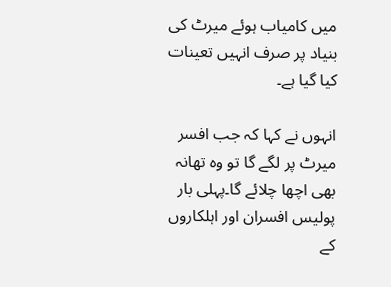میں کامیاب ہوئے میرٹ کی بنیاد پر صرف انہیں تعینات کیا گیا ہے۔

انہوں نے کہا کہ جب افسر میرٹ پر لگے گا تو وہ تھانہ بھی اچھا چلائے گا۔پہلی بار پولیس افسران اور اہلکاروں کے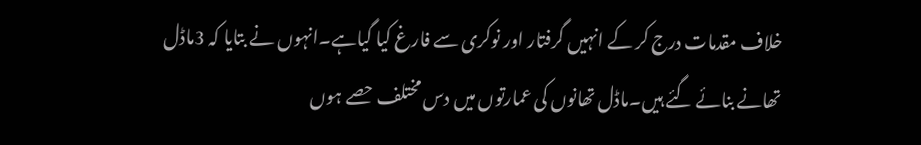خلاف مقدمات درج کر کے انہیں گرفتار اور نوکری سے فارغ کیا گیاہے۔انہوں نے بتایا کہ 3ماڈل تھانے بنائے گئے ہیں۔ماڈل تھانوں کی عمارتوں میں دس مختلف حصے ہوں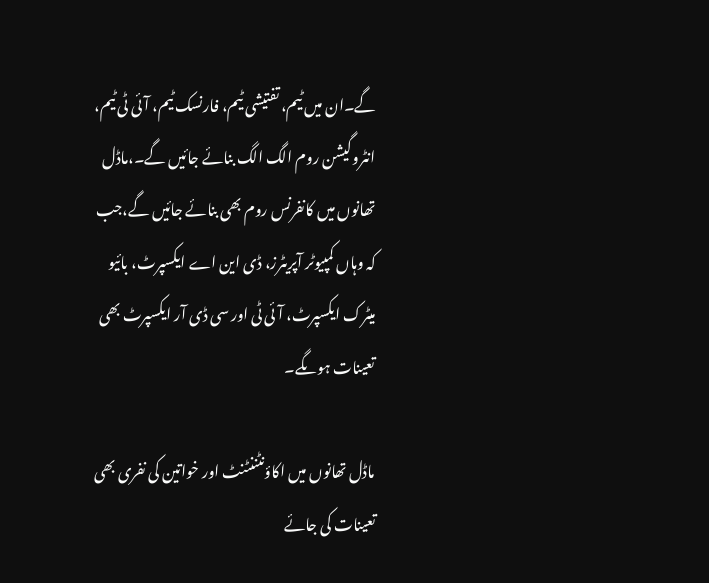گے۔ان میں ٹیم، تفتیشی ٹیم، فارنسک ٹیم، آئی ٹی ٹیم، انٹروگیشن روم الگ الگ بنائے جائیں گے۔،ماڈل تھانوں میں کانفرنس روم بھی بنائے جائیں گے،جب کہ وہاں کمپیوٹر آپریٹرز، ڈی این اے ایکسپرٹ، بائیو میٹرک ایکسپرٹ، آئی ٹی اور سی ڈی آر ایکسپرٹ بھی تعینات ہوںگے۔

ماڈل تھانوں میں اکاؤنٹننٹنٹ اور خواتین کی نفری بھی تعینات کی جائے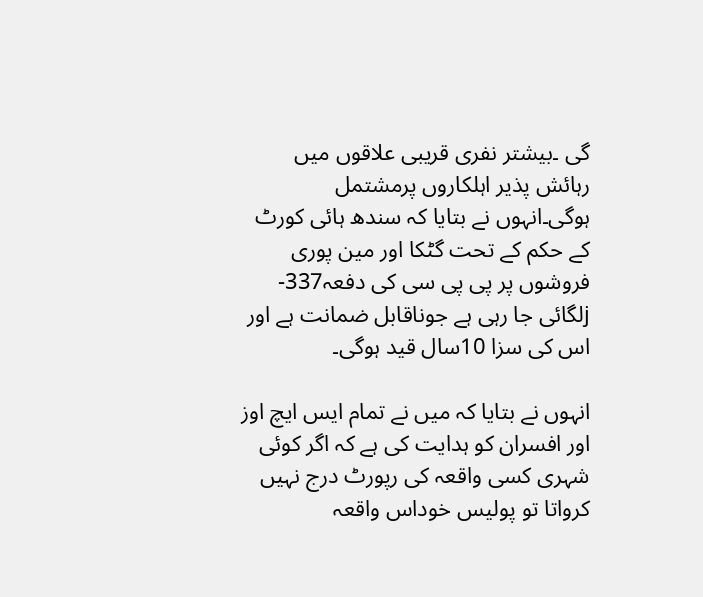گی ۔بیشتر نفری قریبی علاقوں میں رہائش پذیر اہلکاروں پرمشتمل ہوگی۔انہوں نے بتایا کہ سندھ ہائی کورٹ کے حکم کے تحت گٹکا اور مین پوری فروشوں پر پی پی سی کی دفعہ337-jلگائی جا رہی ہے جوناقابل ضمانت ہے اور اس کی سزا 10سال قید ہوگی۔

انہوں نے بتایا کہ میں نے تمام ایس ایچ اوز اور افسران کو ہدایت کی ہے کہ اگر کوئی شہری کسی واقعہ کی رپورٹ درج نہیں کرواتا تو پولیس خوداس واقعہ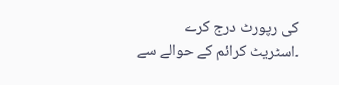کی رپورٹ درج کرے ۔اسٹریٹ کرائم کے حوالے سے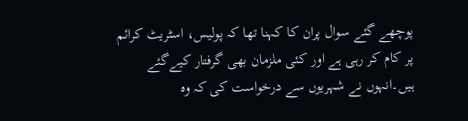پوچھے گئے سوال پران کا کہنا تھا کہ پولیس، اسٹریٹ کرائم پر کام کر رہی ہے اور کئی ملزمان بھی گرفتار کیےگئے ہیں۔انہوں نے شہریوں سے درخواست کی کہ وہ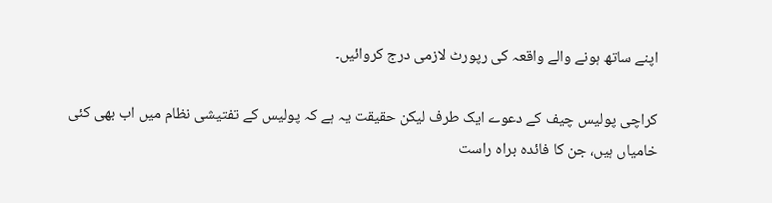اپنے ساتھ ہونے والے واقعہ کی رپورٹ لازمی درج کروائیں۔

کراچی پولیس چیف کے دعوے ایک طرف لیکن حقیقت یہ ہے کہ پولیس کے تفتیشی نظام میں اب بھی کئی خامیاں ہیں، جن کا فائدہ براہ راست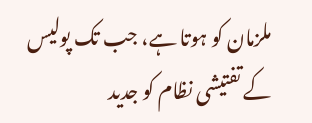ملزمان کو ہوتا ہے، جب تک پولیس کے تفتیشی نظام کو جدید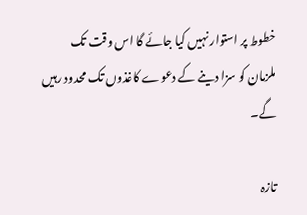خطوط پر استوار نہیں کیا جائے گا اس وقت تک ملزمان کو سزا دینے کے دعوے کاغذوں تک محدود رہیں گے۔

تازہ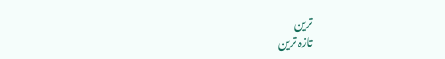ترین
تازہ ترین